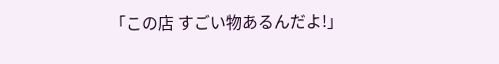「この店 すごい物あるんだよ!」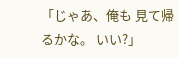「じゃあ、俺も 見て帰るかな。 いい?」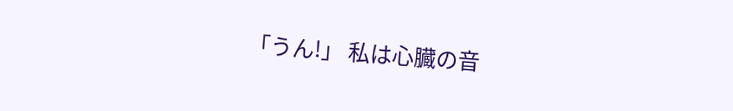「うん!」 私は心臓の音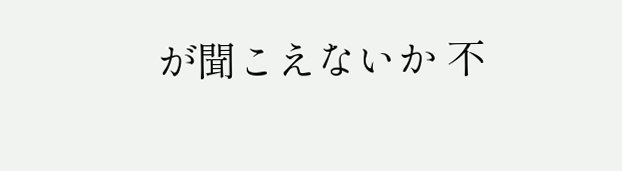が聞こえないか 不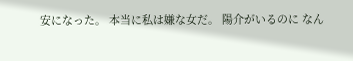安になった。 本当に私は嫌な女だ。 陽介がいるのに なん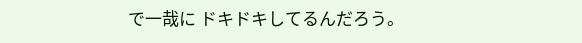で一哉に ドキドキしてるんだろう。